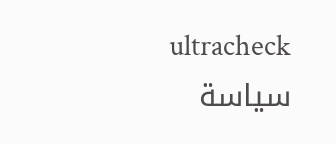ultracheck
سياسة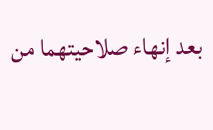بعد إنهاء صلاحيتهما من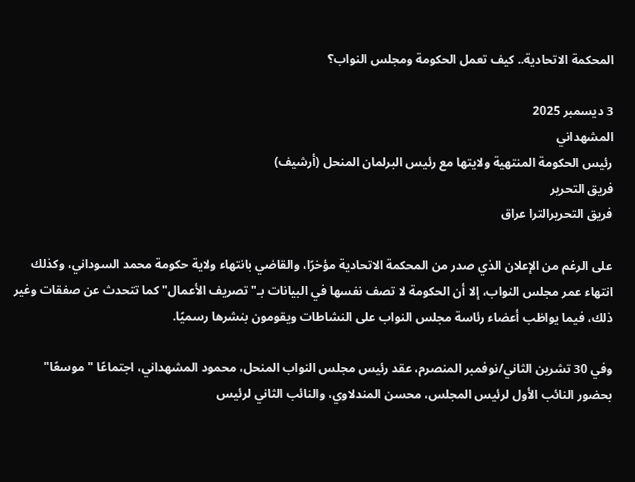المحكمة الاتحادية.. كيف تعمل الحكومة ومجلس النواب؟

3 ديسمبر 2025
المشهداني
رئيس الحكومة المنتهية ولايتها مع رئيس البرلمان المنحل (أرشيف)
فريق التحرير
فريق التحريرالترا عراق

على الرغم من الإعلان الذي صدر من المحكمة الاتحادية مؤخرًا، والقاضي بانتهاء ولاية حكومة محمد السوداني، وكذلك انتهاء عمر مجلس النواب، إلا أن الحكومة لا تصف نفسها في البيانات بـ"تصريف الأعمال" كما تتحدث عن صفقات وغير ذلك، فيما يواظب أعضاء رئاسة مجلس النواب على النشاطات ويقومون بنشرها رسميًا.

وفي 30 تشرين الثاني/نوفمبر المنصرم، عقد رئيس مجلس النواب المنحل، محمود المشهداني، اجتماعًا "موسعًا" بحضور النائب الأول لرئيس المجلس، محسن المندلاوي، والنائب الثاني لرئيس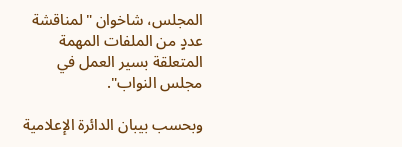المجلس، شاخوان "لمناقشة عددٍ من الملفات المهمة المتعلقة بسير العمل في مجلس النواب".

وبحسب بيبان الدائرة الإعلامية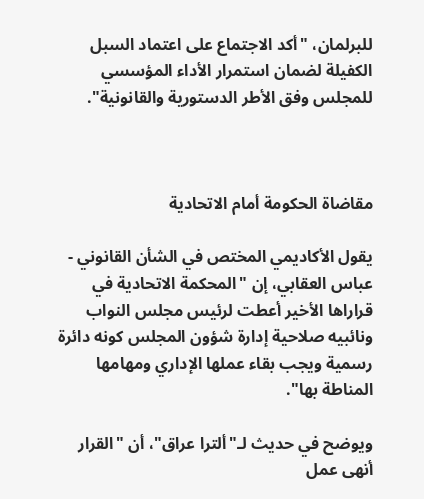للبرلمان، "أكد الاجتماع على اعتماد السبل الكفيلة لضمان استمرار الأداء المؤسسي للمجلس وفق الأطر الدستورية والقانونية".



مقاضاة الحكومة أمام الاتحادية

يقول الأكاديمي المختص في الشأن القانوني - عباس العقابي، إن "المحكمة الاتحادية في قراراها الأخير أعطت لرئيس مجلس النواب ونائبيه صلاحية إدارة شؤون المجلس كونه دائرة رسمية ويجب بقاء عملها الإداري ومهامها المناطة بها".

ويوضح في حديث لـ"ألترا عراق"، أن "القرار أنهى عمل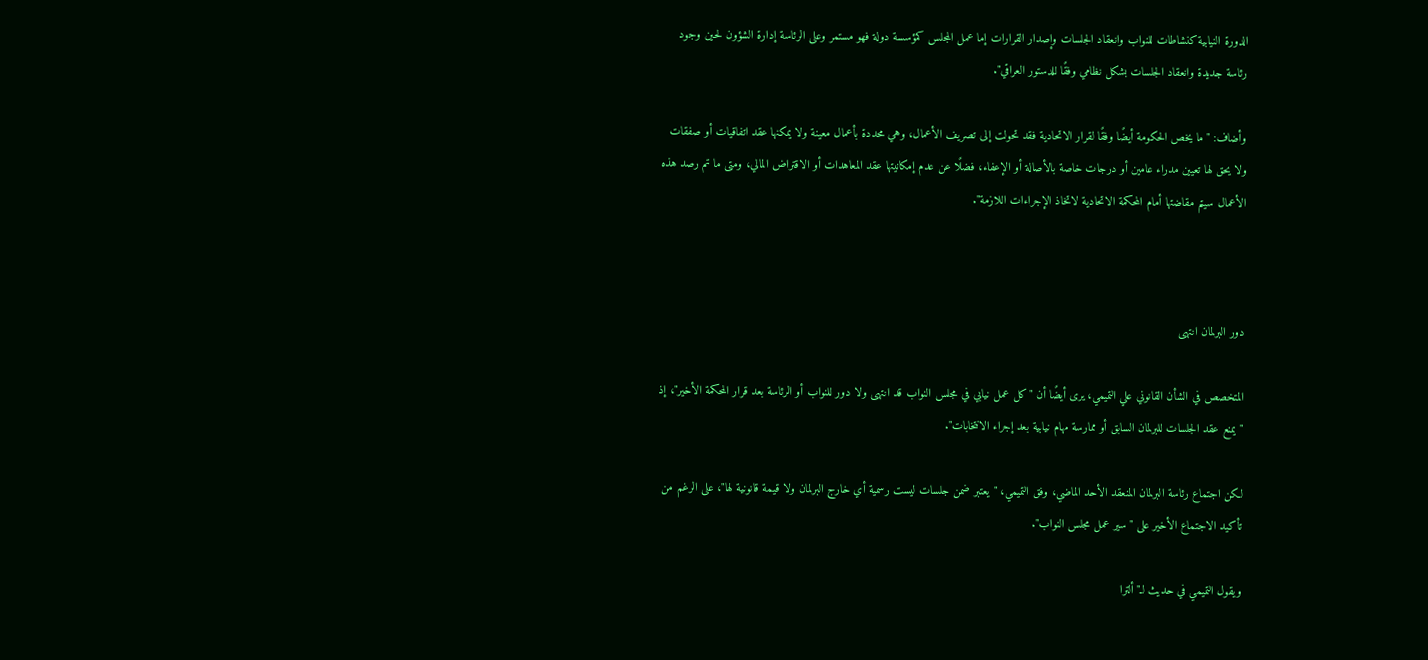الدورة النيابية كنشاطات للنواب وانعقاد الجلسات وإصدار القرارات إما عمل المجلس كمؤسسة دولة فهو مستمر وعلى الرئاسة إدارة الشؤون لحين وجود رئاسة جديدة وانعقاد الجلسات بشكل نظامي وفقًا للدستور العراقي".

وأضاف: "ما يخص الحكومة أيضًا وفقًا لقرار الاتحادية فقد تحولت إلى تصريف الأعمال، وهي محددة بأعمال معينة ولا يمكنها عقد اتفاقيات أو صفقات ولا يحق لها تعيين مدراء عامين أو درجات خاصة بالأصالة أو الإعفاء، فضلًا عن عدم إمكانيتها عقد المعاهدات أو الاقتراض المالي، ومتى ما تم رصد هذه الأعمال سيتم مقاضتها أمام المحكمة الاتحادية لاتخاذ الإجراءات اللازمة".



دور البرلمان انتهى

المتخصص في الشأن القانوني علي التميمي، يرى أيضًا أن "كل عمل نيابي في مجلس النواب قد انتهى ولا دور للنواب أو الرئاسة بعد قرار المحكمة الأخير"، إذ "يمنع عقد الجلسات للبرلمان السابق أو ممارسة مهام نيابية بعد إجراء الانتخابات".

لكن اجتماع رئاسة البرلمان المنعقد الأحد الماضي، وفق التميمي، "يعتبر ضمن جلسات ليست رسمية أي خارج البرلمان ولا قيمة قانونية لها"، على الرغم من تأكيد الاجتماع الأخير على "سير عمل مجلس النواب".

ويقول التميمي في حديث لـ"ألترا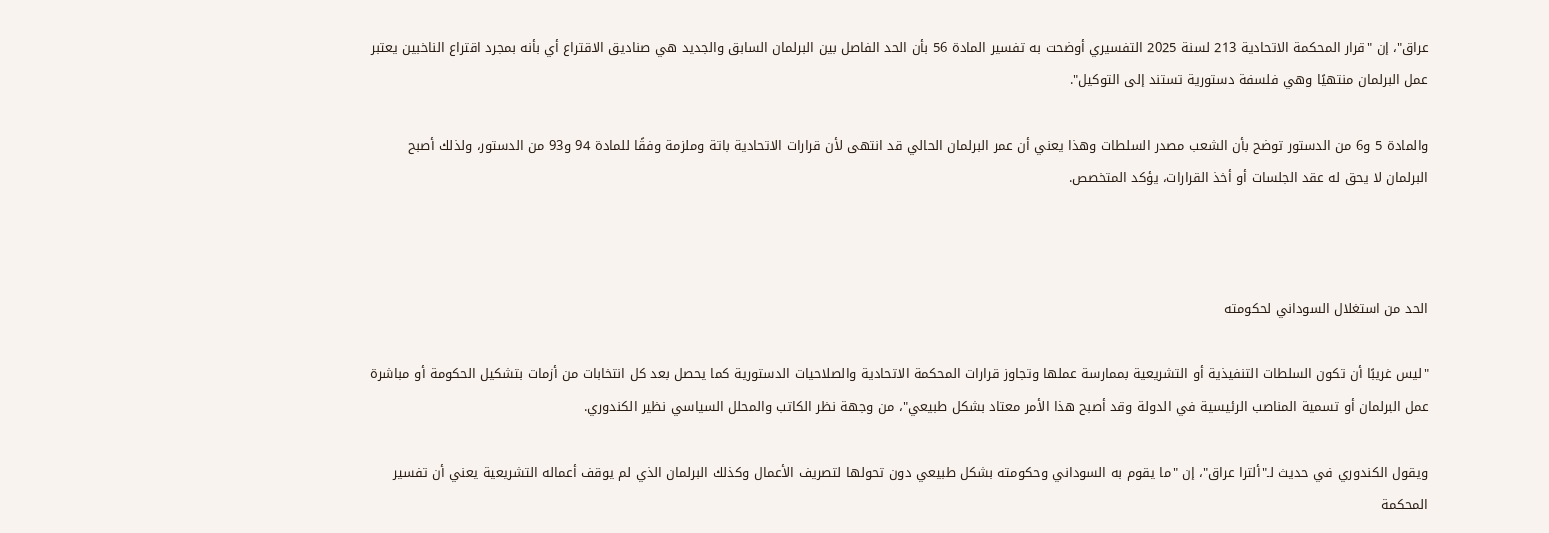عراق"، إن "قرار المحكمة الاتحادية 213 لسنة 2025 التفسيري أوضحت به تفسير المادة 56 بأن الحد الفاصل بين البرلمان السابق والجديد هي صناديق الاقتراع أي بأنه بمجرد اقتراع الناخبين يعتبر عمل البرلمان منتهيًا وهي فلسفة دستورية تستند إلى التوكيل".

والمادة 5 و6 من الدستور توضح بأن الشعب مصدر السلطات وهذا يعني أن عمر البرلمان الحالي قد انتهى لأن قرارات الاتحادية باتة وملزمة وفقًا للمادة 94 و93 من الدستور، ولذلك أصبح البرلمان لا يحق له عقد الجلسات أو أخذ القرارات، يؤكد المتخصص.



الحد من استغلال السوداني لحكومته

"ليس غريبًا أن تكون السلطات التنفيذية أو التشريعية بممارسة عملها وتجاوز قرارات المحكمة الاتحادية والصلاحيات الدستورية كما يحصل بعد كل انتخابات من أزمات بتشكيل الحكومة أو مباشرة عمل البرلمان أو تسمية المناصب الرئيسية في الدولة وقد أصبح هذا الأمر معتاد بشكل طبيعي"، من وجهة نظر الكاتب والمحلل السياسي نظير الكندوري.

ويقول الكندوري في حديث لـ"ألترا عراق"، إن "ما يقوم به السوداني وحكومته بشكل طبيعي دون تحولها لتصريف الأعمال وكذلك البرلمان الذي لم يوقف أعماله التشريعية يعني أن تفسير المحكمة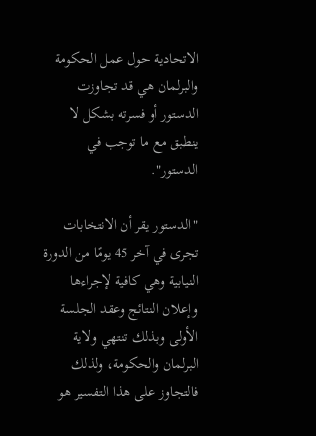الاتحادية حول عمل الحكومة والبرلمان هي قد تجاوزت الدستور أو فسرته بشكل لا ينطبق مع ما توجب في الدستور".

"الدستور يقر أن الانتخابات تجرى في آخر 45 يومًا من الدورة النيابية وهي كافية لإجراءها وإعلان النتائج وعقد الجلسة الأولى وبذلك تنتهي ولاية البرلمان والحكومة، ولذلك فالتجاوز على هذا التفسير هو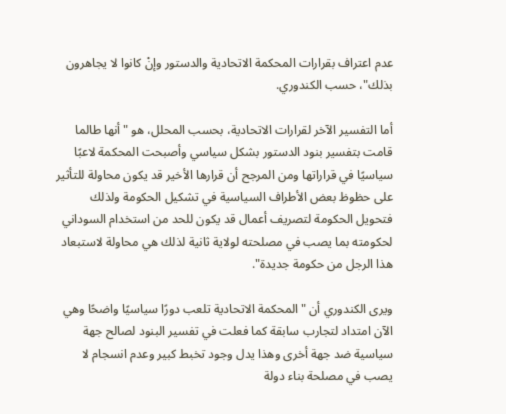عدم اعتراف بقرارات المحكمة الاتحادية والدستور وإنْ كانوا لا يجاهرون بذلك"، حسب الكندوري.

أما التفسير الآخر لقرارات الاتحادية، بحسب المحلل، هو "أنها طالما قامت بتفسير بنود الدستور بشكل سياسي وأصبحت المحكمة لاعبًا سياسيًا في قراراتها ومن المرجح أن قرارها الأخير قد يكون محاولة للتأثير على حظوظ بعض الأطراف السياسية في تشكيل الحكومة ولذلك فتحويل الحكومة لتصريف أعمال قد يكون للحد من استخدام السوداني لحكومته بما يصب في مصلحته لولاية ثانية لذلك هي محاولة لاستبعاد هذا الرجل من حكومة جديدة".

ويرى الكندوري أن "المحكمة الاتحادية تلعب دورًا سياسيًا واضحًا وهي الآن امتداد لتجارب سابقة كما فعلت في تفسير البنود لصالح جهة سياسية ضد جهة أخرى وهذا يدل وجود تخبط كبير وعدم انسجام لا يصب في مصلحة بناء دولة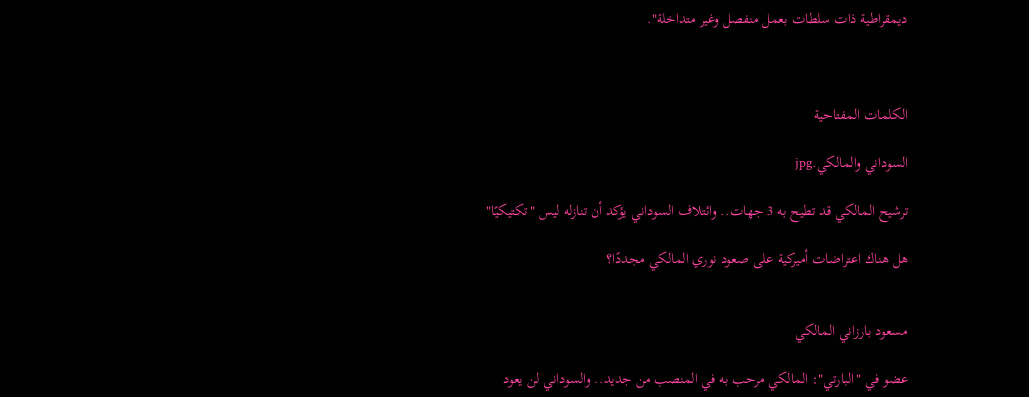ديمقراطية ذات سلطات بعمل منفصل وغير متداخلة".



الكلمات المفتاحية

السوداني والمالكي.jpg

ترشيح المالكي قد تطيح به 3 جهات.. وائتلاف السوداني يؤكد أن تنازله ليس "تكتيكيًا"

هل هناك اعتراضات أميركية على صعود نوري المالكي مجددًا؟


مسعود بارزاني المالكي

عضو في "البارتي": المالكي مرحب به في المنصب من جديد.. والسوداني لن يعود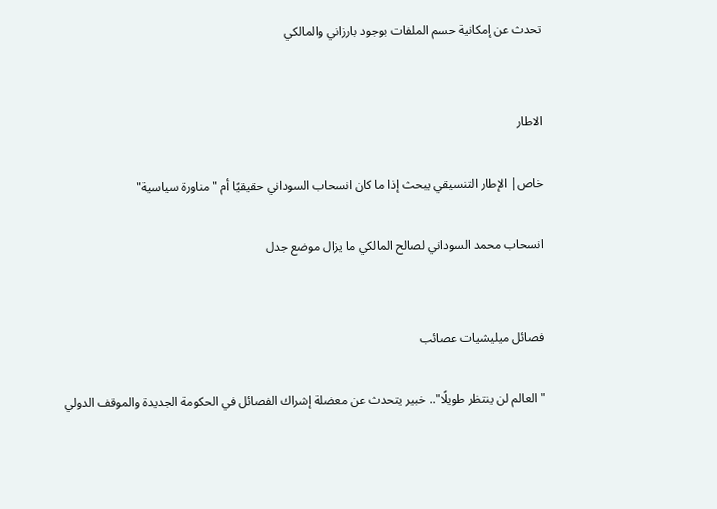تحدث عن إمكانية حسم الملفات بوجود بارزاني والمالكي


الاطار

خاص| الإطار التنسيقي يبحث إذا ما كان انسحاب السوداني حقيقيًا أم "مناورة سياسية"

انسحاب محمد السوداني لصالح المالكي ما يزال موضع جدل


فصائل ميليشيات عصائب

"العالم لن ينتظر طويلًا".. خبير يتحدث عن معضلة إشراك الفصائل في الحكومة الجديدة والموقف الدولي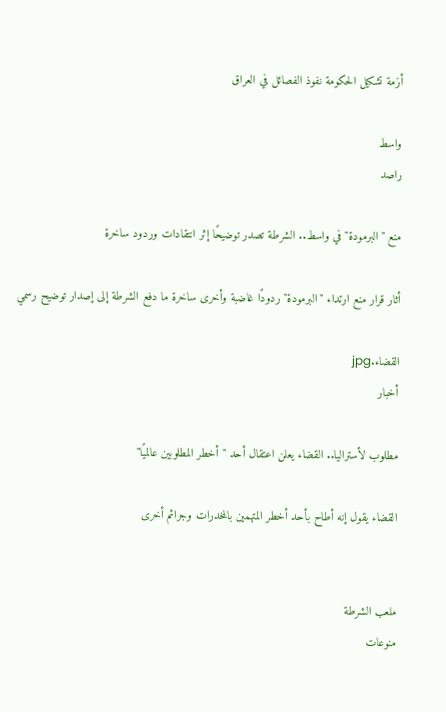أزمة تشكيل الحكومة نفوذ الفصائل في العراق

واسط
راصد

منع "البرمودة" في واسط.. الشرطة تصدر توضيحًا إثر انتقادات وردود ساخرة

أثار قرار منع ارتداء "البرمودة" ردودًا غاضبة وأخرى ساخرة ما دفع الشرطة إلى إصدار توضيح رسمي

القضاء.jpg
أخبار

مطلوب لأستراليا.. القضاء يعلن اعتقال أحد "أخطر المطلوبين عالميًا"

القضاء يقول إنه أطاح بأحد أخطر المتهمين بالمخدرات وجرائم أخرى


ملعب الشرطة
منوعات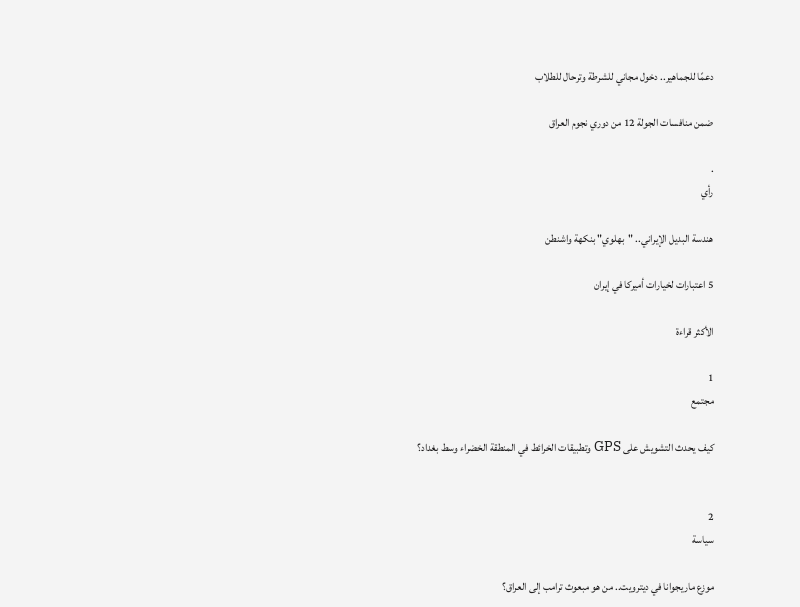دعمًا للجماهير.. دخول مجاني للشرطة وترحال للطلاب

ضمن منافسات الجولة 12 من دوري نجوم العراق

.
رأي

هندسة البديل الإيراني.. "بهلوي" بنكهة واشنطن

5 اعتبارات لخيارات أميركا في إيران

الأكثر قراءة

1
مجتمع

كيف يحدث التشويش على GPS وتطبيقات الخرائط في المنطقة الخضراء وسط بغداد؟


2
سياسة

موزع ماريجوانا في ديترويت.. من هو مبعوث ترامب إلى العراق؟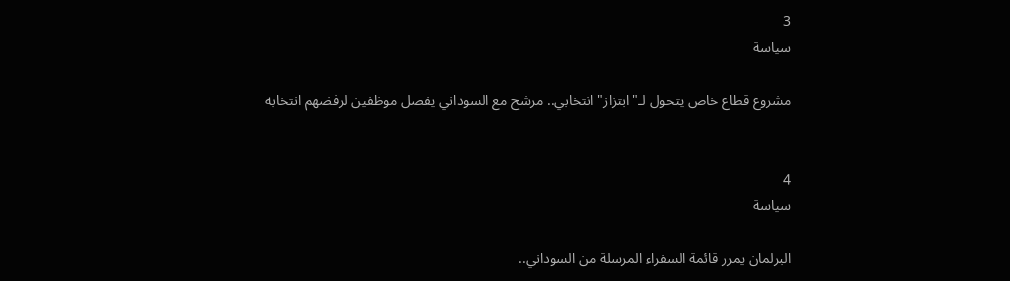3
سياسة

مشروع قطاع خاص يتحول لـ"ابتزاز" انتخابي.. مرشح مع السوداني يفصل موظفين لرفضهم انتخابه


4
سياسة

البرلمان يمرر قائمة السفراء المرسلة من السوداني..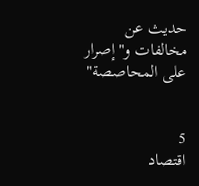حديث عن مخالفات و"إصرار على المحاصصة"


5
اقتصاد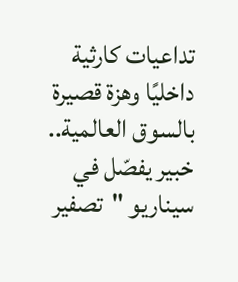تداعيات كارثية داخليًا وهزة قصيرة بالسوق العالمية.. خبير يفصّل في سيناريو "تصفير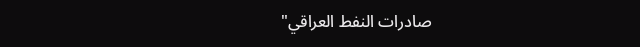صادرات النفط العراقي"